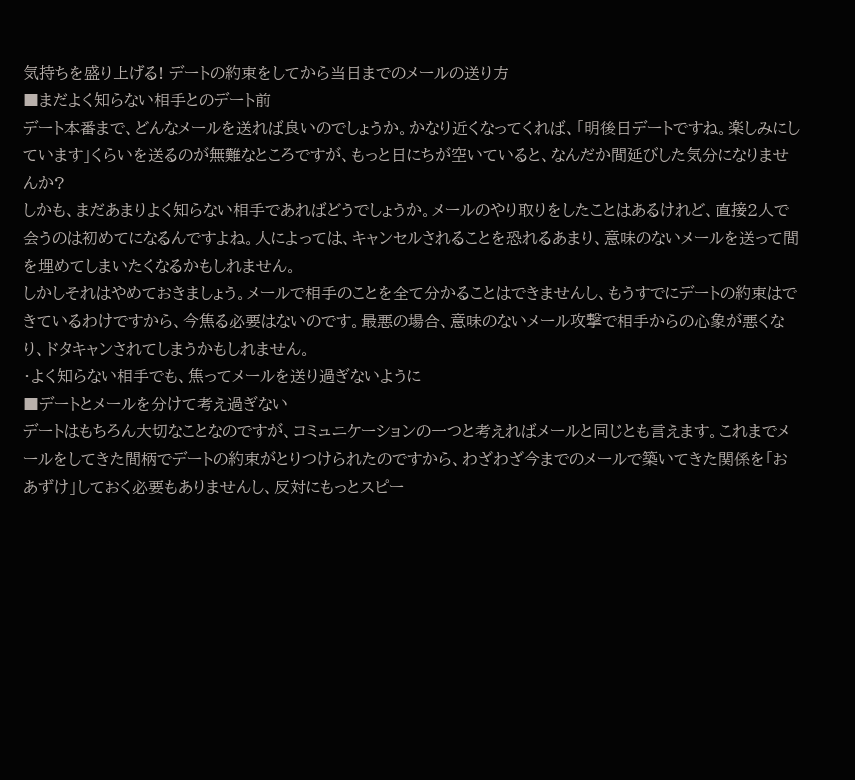気持ちを盛り上げる! デートの約束をしてから当日までのメールの送り方
■まだよく知らない相手とのデート前
デート本番まで、どんなメールを送れば良いのでしょうか。かなり近くなってくれば、「明後日デートですね。楽しみにしています」くらいを送るのが無難なところですが、もっと日にちが空いていると、なんだか間延びした気分になりませんか?
しかも、まだあまりよく知らない相手であればどうでしょうか。メールのやり取りをしたことはあるけれど、直接2人で会うのは初めてになるんですよね。人によっては、キャンセルされることを恐れるあまり、意味のないメールを送って間を埋めてしまいたくなるかもしれません。
しかしそれはやめておきましょう。メールで相手のことを全て分かることはできませんし、もうすでにデートの約束はできているわけですから、今焦る必要はないのです。最悪の場合、意味のないメール攻撃で相手からの心象が悪くなり、ドタキャンされてしまうかもしれません。
・よく知らない相手でも、焦ってメールを送り過ぎないように
■デートとメールを分けて考え過ぎない
デートはもちろん大切なことなのですが、コミュニケーションの一つと考えればメールと同じとも言えます。これまでメールをしてきた間柄でデートの約束がとりつけられたのですから、わざわざ今までのメールで築いてきた関係を「おあずけ」しておく必要もありませんし、反対にもっとスピー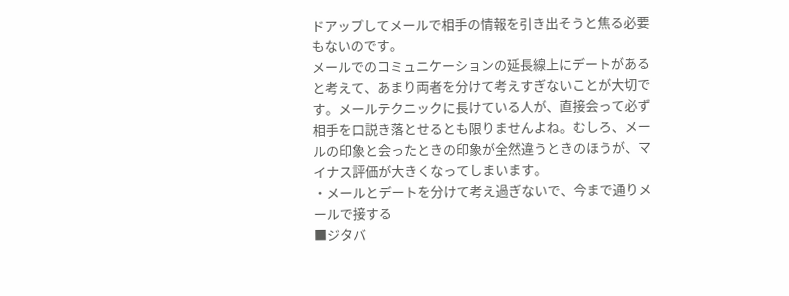ドアップしてメールで相手の情報を引き出そうと焦る必要もないのです。
メールでのコミュニケーションの延長線上にデートがあると考えて、あまり両者を分けて考えすぎないことが大切です。メールテクニックに長けている人が、直接会って必ず相手を口説き落とせるとも限りませんよね。むしろ、メールの印象と会ったときの印象が全然違うときのほうが、マイナス評価が大きくなってしまいます。
・メールとデートを分けて考え過ぎないで、今まで通りメールで接する
■ジタバ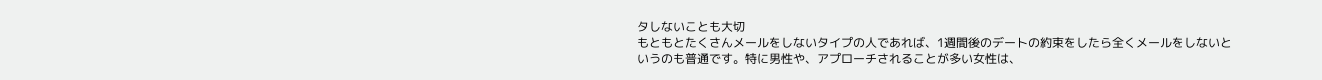タしないことも大切
もともとたくさんメールをしないタイプの人であれば、1週間後のデートの約束をしたら全くメールをしないというのも普通です。特に男性や、アプローチされることが多い女性は、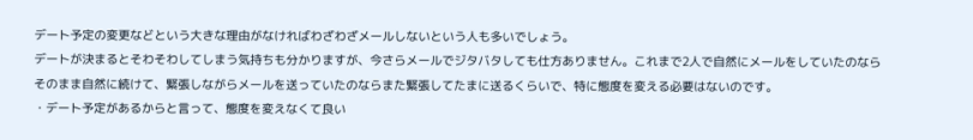デート予定の変更などという大きな理由がなければわざわざメールしないという人も多いでしょう。
デートが決まるとそわそわしてしまう気持ちも分かりますが、今さらメールでジタバタしても仕方ありません。これまで2人で自然にメールをしていたのならそのまま自然に続けて、緊張しながらメールを送っていたのならまた緊張してたまに送るくらいで、特に態度を変える必要はないのです。
・デート予定があるからと言って、態度を変えなくて良い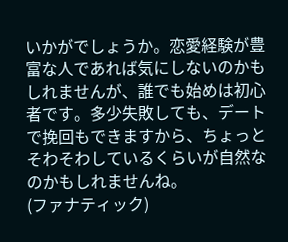いかがでしょうか。恋愛経験が豊富な人であれば気にしないのかもしれませんが、誰でも始めは初心者です。多少失敗しても、デートで挽回もできますから、ちょっとそわそわしているくらいが自然なのかもしれませんね。
(ファナティック)